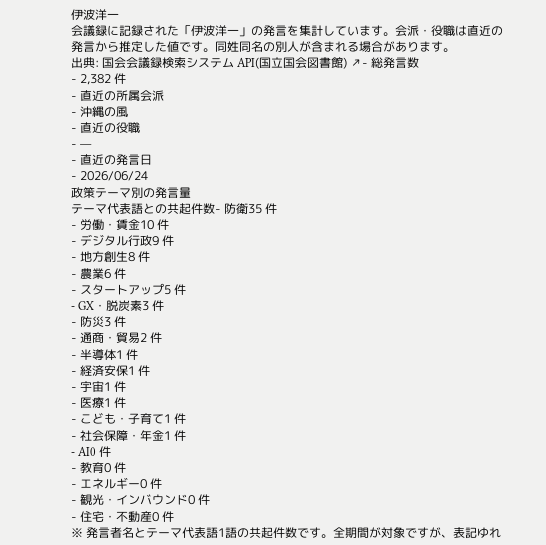伊波洋一
会議録に記録された「伊波洋一」の発言を集計しています。会派・役職は直近の発言から推定した値です。同姓同名の別人が含まれる場合があります。
出典: 国会会議録検索システム API(国立国会図書館) ↗- 総発言数
- 2,382 件
- 直近の所属会派
- 沖縄の風
- 直近の役職
- —
- 直近の発言日
- 2026/06/24
政策テーマ別の発言量
テーマ代表語との共起件数- 防衛35 件
- 労働・賃金10 件
- デジタル行政9 件
- 地方創生8 件
- 農業6 件
- スタートアップ5 件
- GX・脱炭素3 件
- 防災3 件
- 通商・貿易2 件
- 半導体1 件
- 経済安保1 件
- 宇宙1 件
- 医療1 件
- こども・子育て1 件
- 社会保障・年金1 件
- AI0 件
- 教育0 件
- エネルギー0 件
- 観光・インバウンド0 件
- 住宅・不動産0 件
※ 発言者名とテーマ代表語1語の共起件数です。全期間が対象ですが、表記ゆれ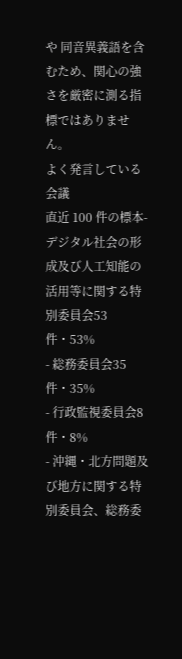や 同音異義語を含むため、関心の強さを厳密に測る指標ではありません。
よく発言している会議
直近 100 件の標本- デジタル社会の形成及び人工知能の活用等に関する特別委員会53 件・53%
- 総務委員会35 件・35%
- 行政監視委員会8 件・8%
- 沖縄・北方問題及び地方に関する特別委員会、総務委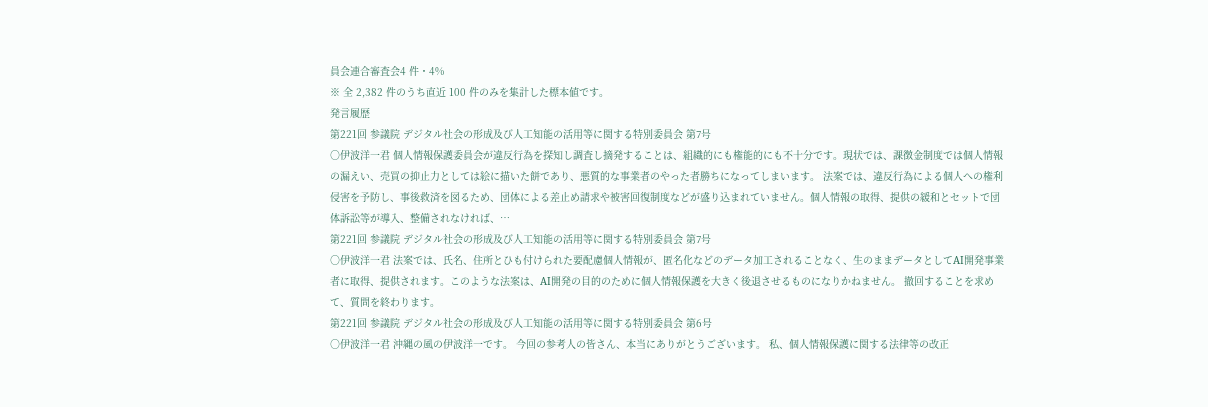員会連合審査会4 件・4%
※ 全 2,382 件のうち直近 100 件のみを集計した標本値です。
発言履歴
第221回 参議院 デジタル社会の形成及び人工知能の活用等に関する特別委員会 第7号
○伊波洋一君 個人情報保護委員会が違反行為を探知し調査し摘発することは、組織的にも権能的にも不十分です。現状では、課徴金制度では個人情報の漏えい、売買の抑止力としては絵に描いた餅であり、悪質的な事業者のやった者勝ちになってしまいます。 法案では、違反行為による個人への権利侵害を予防し、事後救済を図るため、団体による差止め請求や被害回復制度などが盛り込まれていません。個人情報の取得、提供の緩和とセットで団体訴訟等が導入、整備されなければ、…
第221回 参議院 デジタル社会の形成及び人工知能の活用等に関する特別委員会 第7号
○伊波洋一君 法案では、氏名、住所とひも付けられた要配慮個人情報が、匿名化などのデータ加工されることなく、生のままデータとしてAI開発事業者に取得、提供されます。このような法案は、AI開発の目的のために個人情報保護を大きく後退させるものになりかねません。 撤回することを求めて、質問を終わります。
第221回 参議院 デジタル社会の形成及び人工知能の活用等に関する特別委員会 第6号
○伊波洋一君 沖縄の風の伊波洋一です。 今回の参考人の皆さん、本当にありがとうございます。 私、個人情報保護に関する法律等の改正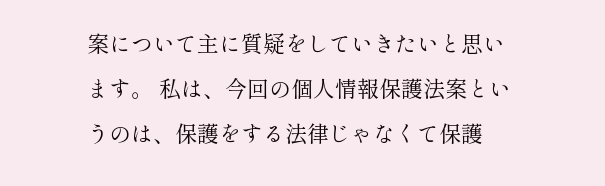案について主に質疑をしていきたいと思います。 私は、今回の個人情報保護法案というのは、保護をする法律じゃなくて保護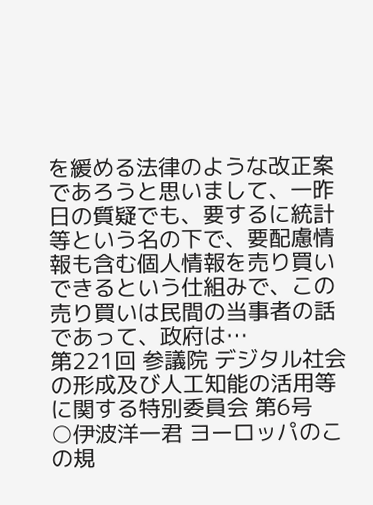を緩める法律のような改正案であろうと思いまして、一昨日の質疑でも、要するに統計等という名の下で、要配慮情報も含む個人情報を売り買いできるという仕組みで、この売り買いは民間の当事者の話であって、政府は…
第221回 参議院 デジタル社会の形成及び人工知能の活用等に関する特別委員会 第6号
○伊波洋一君 ヨーロッパのこの規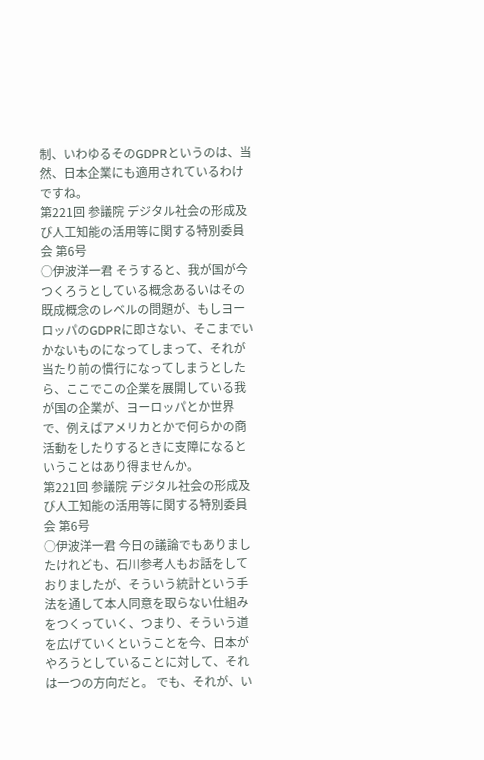制、いわゆるそのGDPRというのは、当然、日本企業にも適用されているわけですね。
第221回 参議院 デジタル社会の形成及び人工知能の活用等に関する特別委員会 第6号
○伊波洋一君 そうすると、我が国が今つくろうとしている概念あるいはその既成概念のレベルの問題が、もしヨーロッパのGDPRに即さない、そこまでいかないものになってしまって、それが当たり前の慣行になってしまうとしたら、ここでこの企業を展開している我が国の企業が、ヨーロッパとか世界で、例えばアメリカとかで何らかの商活動をしたりするときに支障になるということはあり得ませんか。
第221回 参議院 デジタル社会の形成及び人工知能の活用等に関する特別委員会 第6号
○伊波洋一君 今日の議論でもありましたけれども、石川参考人もお話をしておりましたが、そういう統計という手法を通して本人同意を取らない仕組みをつくっていく、つまり、そういう道を広げていくということを今、日本がやろうとしていることに対して、それは一つの方向だと。 でも、それが、い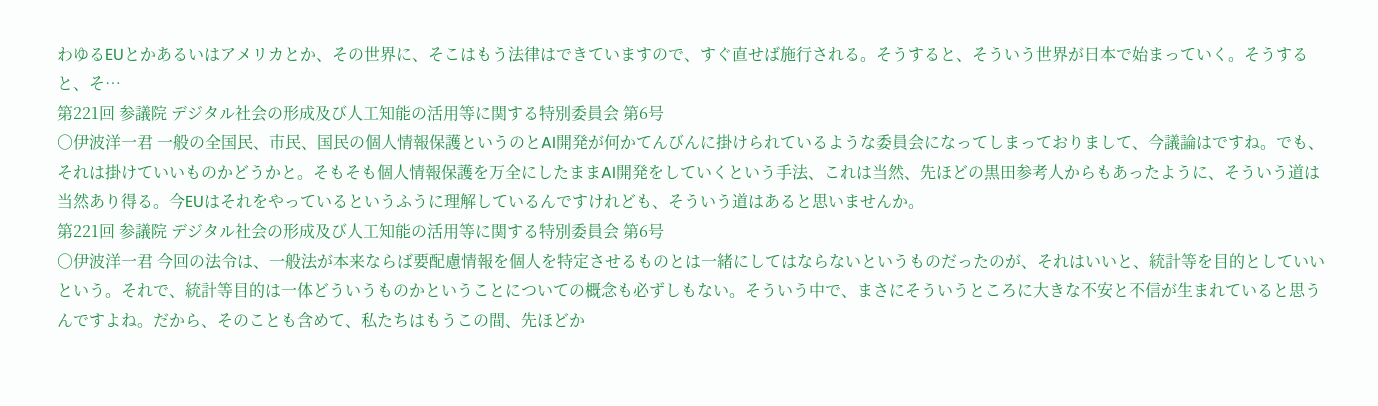わゆるEUとかあるいはアメリカとか、その世界に、そこはもう法律はできていますので、すぐ直せば施行される。そうすると、そういう世界が日本で始まっていく。そうすると、そ…
第221回 参議院 デジタル社会の形成及び人工知能の活用等に関する特別委員会 第6号
○伊波洋一君 一般の全国民、市民、国民の個人情報保護というのとAI開発が何かてんびんに掛けられているような委員会になってしまっておりまして、今議論はですね。でも、それは掛けていいものかどうかと。そもそも個人情報保護を万全にしたままAI開発をしていくという手法、これは当然、先ほどの黒田参考人からもあったように、そういう道は当然あり得る。今EUはそれをやっているというふうに理解しているんですけれども、そういう道はあると思いませんか。
第221回 参議院 デジタル社会の形成及び人工知能の活用等に関する特別委員会 第6号
○伊波洋一君 今回の法令は、一般法が本来ならば要配慮情報を個人を特定させるものとは一緒にしてはならないというものだったのが、それはいいと、統計等を目的としていいという。それで、統計等目的は一体どういうものかということについての概念も必ずしもない。そういう中で、まさにそういうところに大きな不安と不信が生まれていると思うんですよね。だから、そのことも含めて、私たちはもうこの間、先ほどか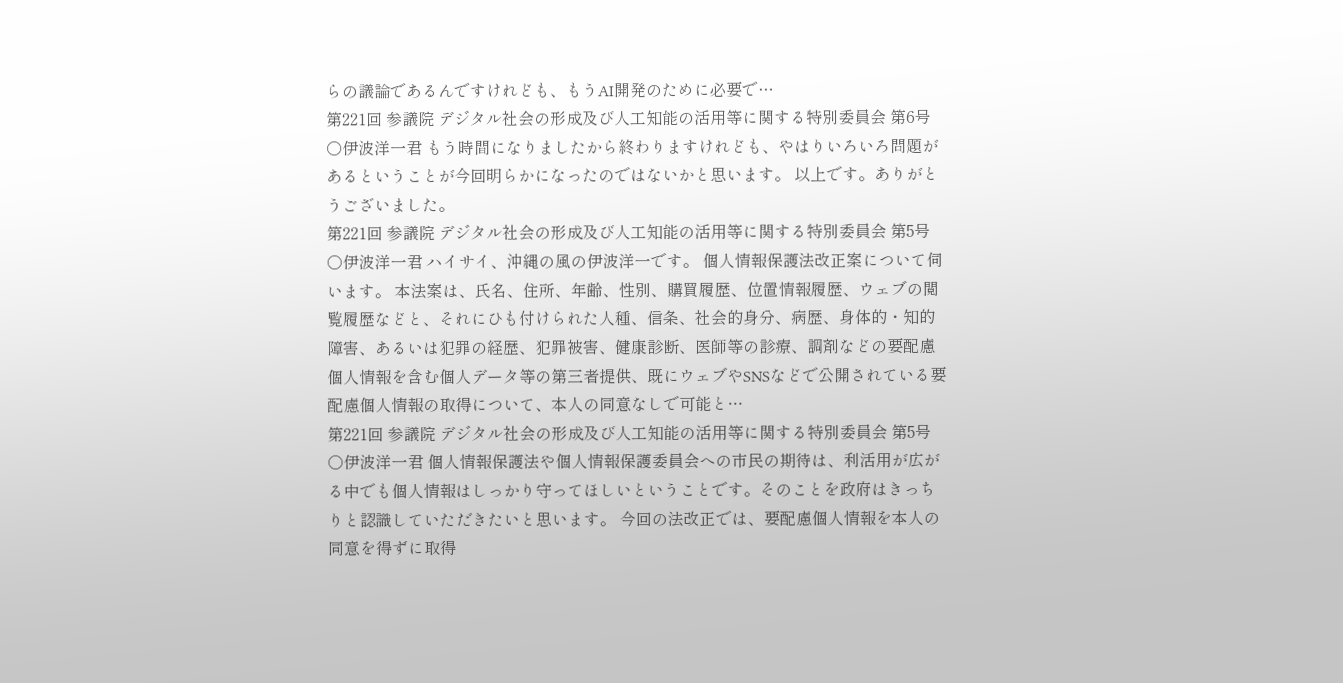らの議論であるんですけれども、もうAI開発のために必要で…
第221回 参議院 デジタル社会の形成及び人工知能の活用等に関する特別委員会 第6号
○伊波洋一君 もう時間になりましたから終わりますけれども、やはりいろいろ問題があるということが今回明らかになったのではないかと思います。 以上です。ありがとうございました。
第221回 参議院 デジタル社会の形成及び人工知能の活用等に関する特別委員会 第5号
○伊波洋一君 ハイサイ、沖縄の風の伊波洋一です。 個人情報保護法改正案について伺います。 本法案は、氏名、住所、年齢、性別、購買履歴、位置情報履歴、ウェブの閲覧履歴などと、それにひも付けられた人種、信条、社会的身分、病歴、身体的・知的障害、あるいは犯罪の経歴、犯罪被害、健康診断、医師等の診療、調剤などの要配慮個人情報を含む個人データ等の第三者提供、既にウェブやSNSなどで公開されている要配慮個人情報の取得について、本人の同意なしで可能と…
第221回 参議院 デジタル社会の形成及び人工知能の活用等に関する特別委員会 第5号
○伊波洋一君 個人情報保護法や個人情報保護委員会への市民の期待は、利活用が広がる中でも個人情報はしっかり守ってほしいということです。そのことを政府はきっちりと認識していただきたいと思います。 今回の法改正では、要配慮個人情報を本人の同意を得ずに取得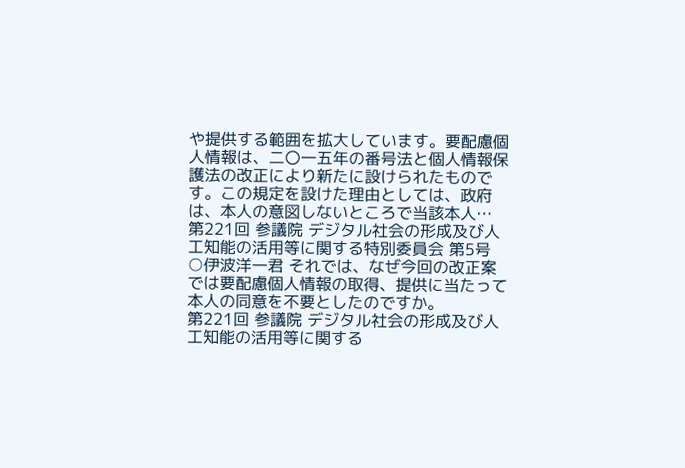や提供する範囲を拡大しています。要配慮個人情報は、二〇一五年の番号法と個人情報保護法の改正により新たに設けられたものです。この規定を設けた理由としては、政府は、本人の意図しないところで当該本人…
第221回 参議院 デジタル社会の形成及び人工知能の活用等に関する特別委員会 第5号
○伊波洋一君 それでは、なぜ今回の改正案では要配慮個人情報の取得、提供に当たって本人の同意を不要としたのですか。
第221回 参議院 デジタル社会の形成及び人工知能の活用等に関する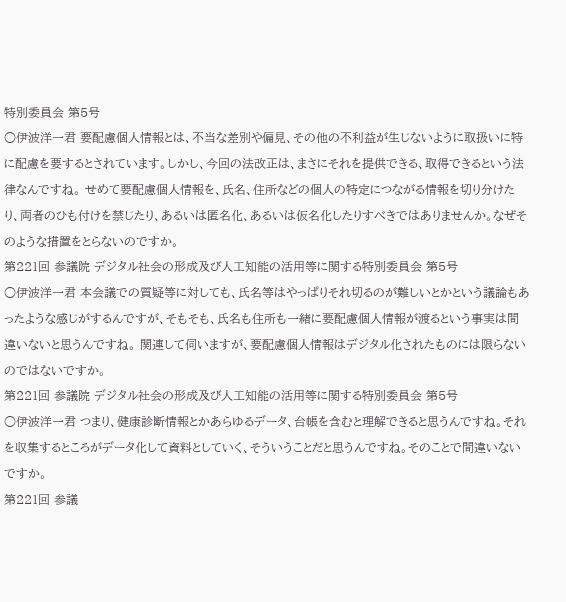特別委員会 第5号
○伊波洋一君 要配慮個人情報とは、不当な差別や偏見、その他の不利益が生じないように取扱いに特に配慮を要するとされています。しかし、今回の法改正は、まさにそれを提供できる、取得できるという法律なんですね。 せめて要配慮個人情報を、氏名、住所などの個人の特定につながる情報を切り分けたり、両者のひも付けを禁じたり、あるいは匿名化、あるいは仮名化したりすべきではありませんか。なぜそのような措置をとらないのですか。
第221回 参議院 デジタル社会の形成及び人工知能の活用等に関する特別委員会 第5号
○伊波洋一君 本会議での質疑等に対しても、氏名等はやっぱりそれ切るのが難しいとかという議論もあったような感じがするんですが、そもそも、氏名も住所も一緒に要配慮個人情報が渡るという事実は間違いないと思うんですね。 関連して伺いますが、要配慮個人情報はデジタル化されたものには限らないのではないですか。
第221回 参議院 デジタル社会の形成及び人工知能の活用等に関する特別委員会 第5号
○伊波洋一君 つまり、健康診断情報とかあらゆるデータ、台帳を含むと理解できると思うんですね。それを収集するところがデータ化して資料としていく、そういうことだと思うんですね。そのことで間違いないですか。
第221回 参議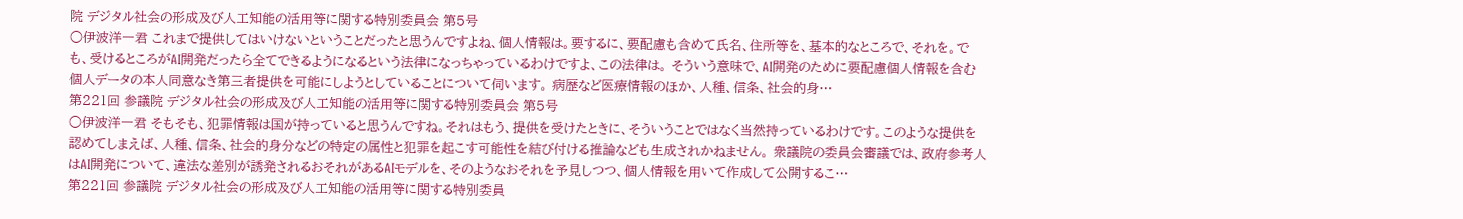院 デジタル社会の形成及び人工知能の活用等に関する特別委員会 第5号
○伊波洋一君 これまで提供してはいけないということだったと思うんですよね、個人情報は。要するに、要配慮も含めて氏名、住所等を、基本的なところで、それを。でも、受けるところがAI開発だったら全てできるようになるという法律になっちゃっているわけですよ、この法律は。 そういう意味で、AI開発のために要配慮個人情報を含む個人データの本人同意なき第三者提供を可能にしようとしていることについて伺います。 病歴など医療情報のほか、人種、信条、社会的身…
第221回 参議院 デジタル社会の形成及び人工知能の活用等に関する特別委員会 第5号
○伊波洋一君 そもそも、犯罪情報は国が持っていると思うんですね。それはもう、提供を受けたときに、そういうことではなく当然持っているわけです。このような提供を認めてしまえば、人種、信条、社会的身分などの特定の属性と犯罪を起こす可能性を結び付ける推論なども生成されかねません。 衆議院の委員会審議では、政府参考人はAI開発について、違法な差別が誘発されるおそれがあるAIモデルを、そのようなおそれを予見しつつ、個人情報を用いて作成して公開するこ…
第221回 参議院 デジタル社会の形成及び人工知能の活用等に関する特別委員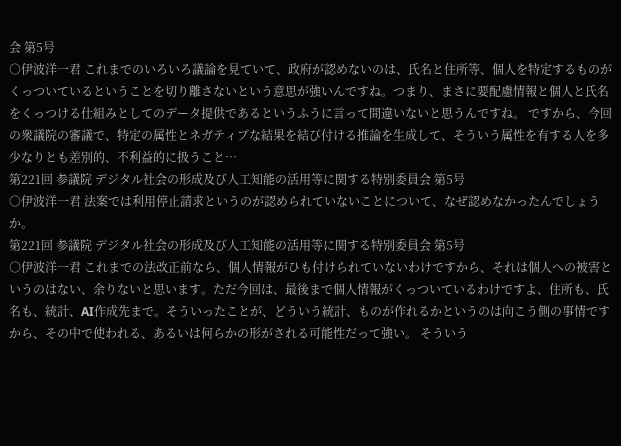会 第5号
○伊波洋一君 これまでのいろいろ議論を見ていて、政府が認めないのは、氏名と住所等、個人を特定するものがくっついているということを切り離さないという意思が強いんですね。つまり、まさに要配慮情報と個人と氏名をくっつける仕組みとしてのデータ提供であるというふうに言って間違いないと思うんですね。 ですから、今回の衆議院の審議で、特定の属性とネガティブな結果を結び付ける推論を生成して、そういう属性を有する人を多少なりとも差別的、不利益的に扱うこと…
第221回 参議院 デジタル社会の形成及び人工知能の活用等に関する特別委員会 第5号
○伊波洋一君 法案では利用停止請求というのが認められていないことについて、なぜ認めなかったんでしょうか。
第221回 参議院 デジタル社会の形成及び人工知能の活用等に関する特別委員会 第5号
○伊波洋一君 これまでの法改正前なら、個人情報がひも付けられていないわけですから、それは個人への被害というのはない、余りないと思います。ただ今回は、最後まで個人情報がくっついているわけですよ、住所も、氏名も、統計、AI作成先まで。そういったことが、どういう統計、ものが作れるかというのは向こう側の事情ですから、その中で使われる、あるいは何らかの形がされる可能性だって強い。 そういう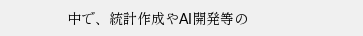中で、統計作成やAI開発等の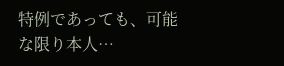特例であっても、可能な限り本人…